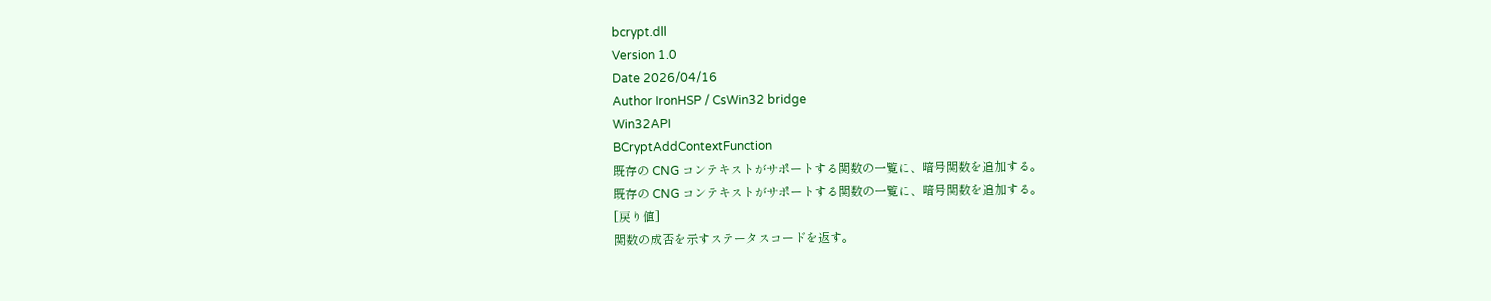bcrypt.dll
Version 1.0
Date 2026/04/16
Author IronHSP / CsWin32 bridge
Win32API
BCryptAddContextFunction
既存の CNG コンテキストがサポートする関数の一覧に、暗号関数を追加する。
既存の CNG コンテキストがサポートする関数の一覧に、暗号関数を追加する。
[戻り値]
関数の成否を示すステータスコードを返す。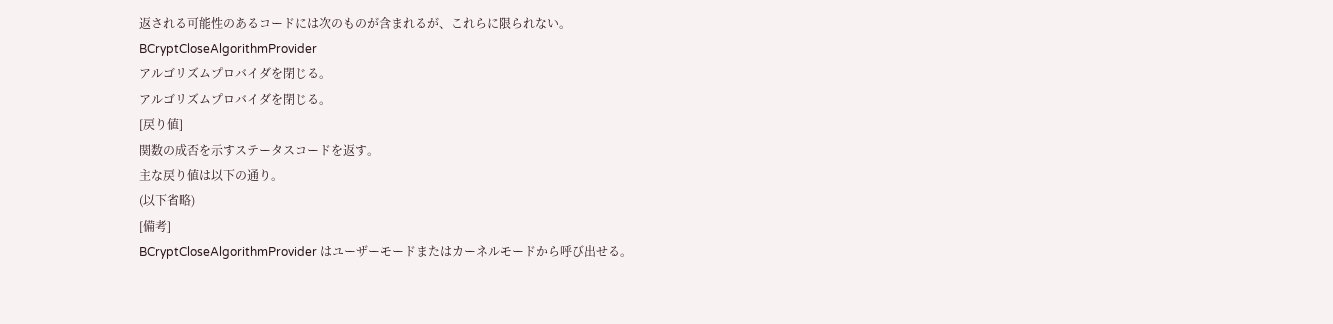返される可能性のあるコードには次のものが含まれるが、これらに限られない。
BCryptCloseAlgorithmProvider
アルゴリズムプロバイダを閉じる。
アルゴリズムプロバイダを閉じる。
[戻り値]
関数の成否を示すステータスコードを返す。
主な戻り値は以下の通り。
(以下省略)
[備考]
BCryptCloseAlgorithmProvider はユーザーモードまたはカーネルモードから呼び出せる。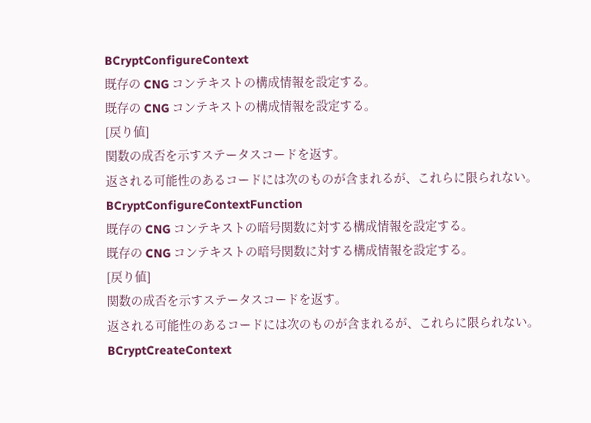BCryptConfigureContext
既存の CNG コンテキストの構成情報を設定する。
既存の CNG コンテキストの構成情報を設定する。
[戻り値]
関数の成否を示すステータスコードを返す。
返される可能性のあるコードには次のものが含まれるが、これらに限られない。
BCryptConfigureContextFunction
既存の CNG コンテキストの暗号関数に対する構成情報を設定する。
既存の CNG コンテキストの暗号関数に対する構成情報を設定する。
[戻り値]
関数の成否を示すステータスコードを返す。
返される可能性のあるコードには次のものが含まれるが、これらに限られない。
BCryptCreateContext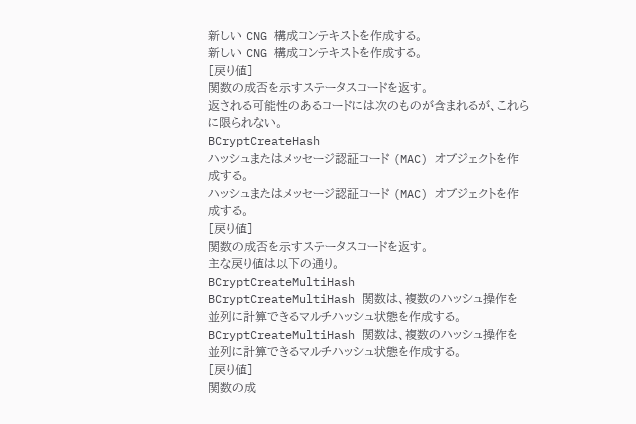新しい CNG 構成コンテキストを作成する。
新しい CNG 構成コンテキストを作成する。
[戻り値]
関数の成否を示すステータスコードを返す。
返される可能性のあるコードには次のものが含まれるが、これらに限られない。
BCryptCreateHash
ハッシュまたはメッセージ認証コード (MAC) オブジェクトを作成する。
ハッシュまたはメッセージ認証コード (MAC) オブジェクトを作成する。
[戻り値]
関数の成否を示すステータスコードを返す。
主な戻り値は以下の通り。
BCryptCreateMultiHash
BCryptCreateMultiHash 関数は、複数のハッシュ操作を並列に計算できるマルチハッシュ状態を作成する。
BCryptCreateMultiHash 関数は、複数のハッシュ操作を並列に計算できるマルチハッシュ状態を作成する。
[戻り値]
関数の成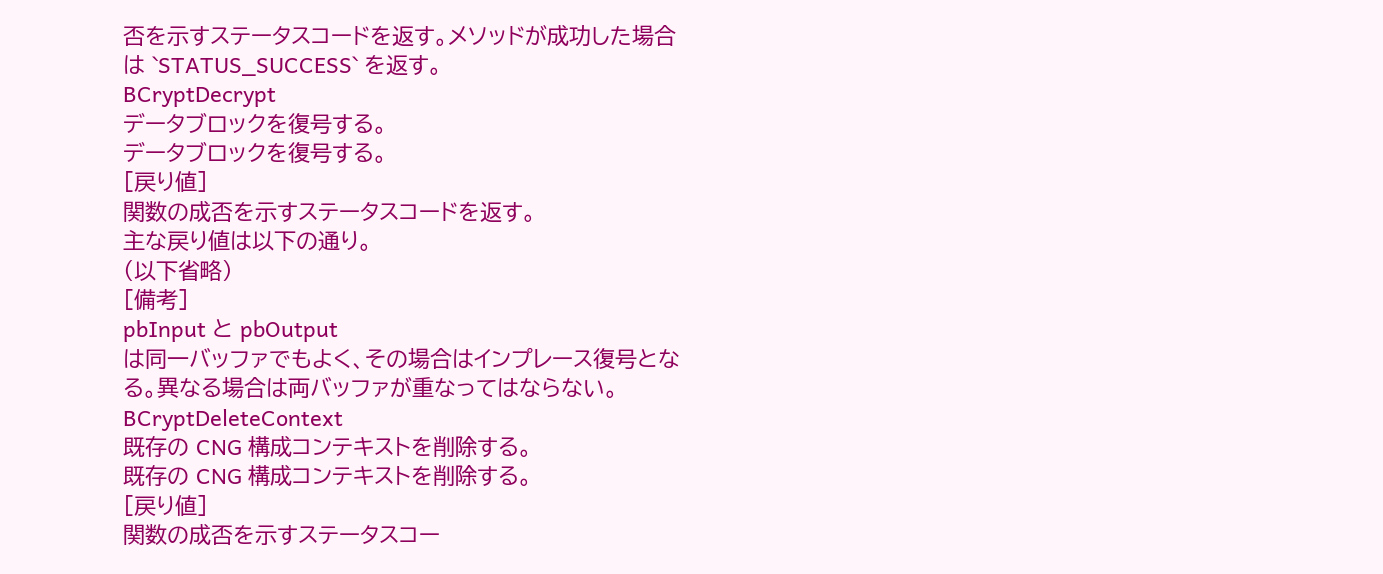否を示すステータスコードを返す。メソッドが成功した場合は `STATUS_SUCCESS` を返す。
BCryptDecrypt
データブロックを復号する。
データブロックを復号する。
[戻り値]
関数の成否を示すステータスコードを返す。
主な戻り値は以下の通り。
(以下省略)
[備考]
pbInput と pbOutput
は同一バッファでもよく、その場合はインプレース復号となる。異なる場合は両バッファが重なってはならない。
BCryptDeleteContext
既存の CNG 構成コンテキストを削除する。
既存の CNG 構成コンテキストを削除する。
[戻り値]
関数の成否を示すステータスコー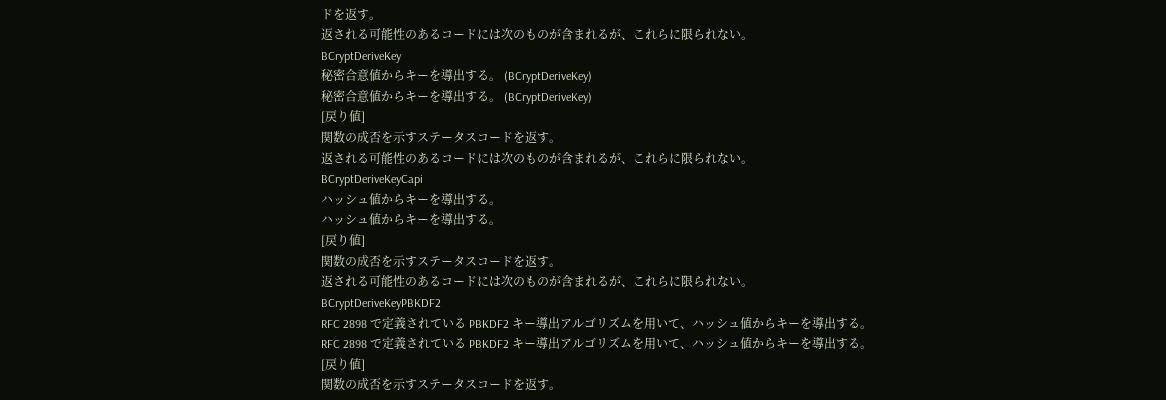ドを返す。
返される可能性のあるコードには次のものが含まれるが、これらに限られない。
BCryptDeriveKey
秘密合意値からキーを導出する。 (BCryptDeriveKey)
秘密合意値からキーを導出する。 (BCryptDeriveKey)
[戻り値]
関数の成否を示すステータスコードを返す。
返される可能性のあるコードには次のものが含まれるが、これらに限られない。
BCryptDeriveKeyCapi
ハッシュ値からキーを導出する。
ハッシュ値からキーを導出する。
[戻り値]
関数の成否を示すステータスコードを返す。
返される可能性のあるコードには次のものが含まれるが、これらに限られない。
BCryptDeriveKeyPBKDF2
RFC 2898 で定義されている PBKDF2 キー導出アルゴリズムを用いて、ハッシュ値からキーを導出する。
RFC 2898 で定義されている PBKDF2 キー導出アルゴリズムを用いて、ハッシュ値からキーを導出する。
[戻り値]
関数の成否を示すステータスコードを返す。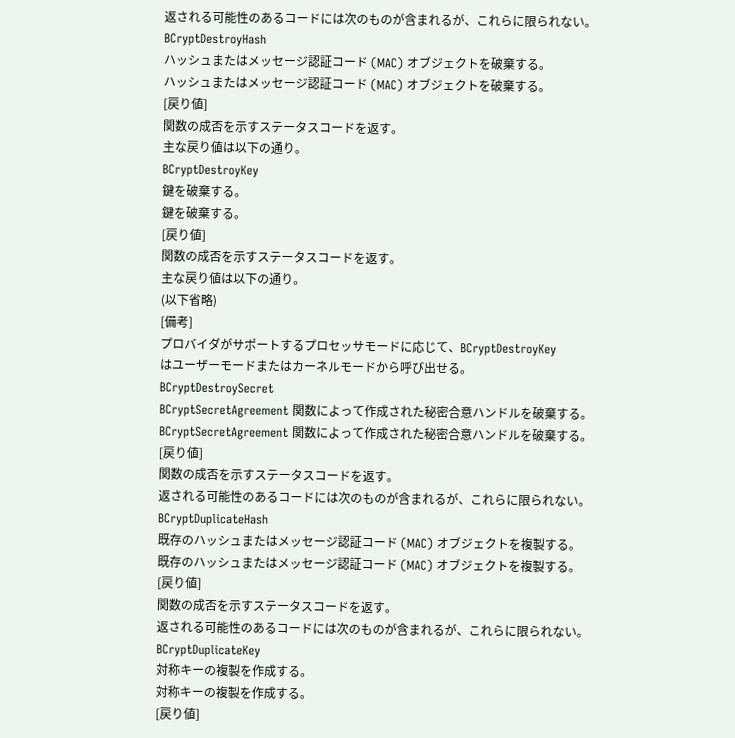返される可能性のあるコードには次のものが含まれるが、これらに限られない。
BCryptDestroyHash
ハッシュまたはメッセージ認証コード (MAC) オブジェクトを破棄する。
ハッシュまたはメッセージ認証コード (MAC) オブジェクトを破棄する。
[戻り値]
関数の成否を示すステータスコードを返す。
主な戻り値は以下の通り。
BCryptDestroyKey
鍵を破棄する。
鍵を破棄する。
[戻り値]
関数の成否を示すステータスコードを返す。
主な戻り値は以下の通り。
(以下省略)
[備考]
プロバイダがサポートするプロセッサモードに応じて、BCryptDestroyKey
はユーザーモードまたはカーネルモードから呼び出せる。
BCryptDestroySecret
BCryptSecretAgreement 関数によって作成された秘密合意ハンドルを破棄する。
BCryptSecretAgreement 関数によって作成された秘密合意ハンドルを破棄する。
[戻り値]
関数の成否を示すステータスコードを返す。
返される可能性のあるコードには次のものが含まれるが、これらに限られない。
BCryptDuplicateHash
既存のハッシュまたはメッセージ認証コード (MAC) オブジェクトを複製する。
既存のハッシュまたはメッセージ認証コード (MAC) オブジェクトを複製する。
[戻り値]
関数の成否を示すステータスコードを返す。
返される可能性のあるコードには次のものが含まれるが、これらに限られない。
BCryptDuplicateKey
対称キーの複製を作成する。
対称キーの複製を作成する。
[戻り値]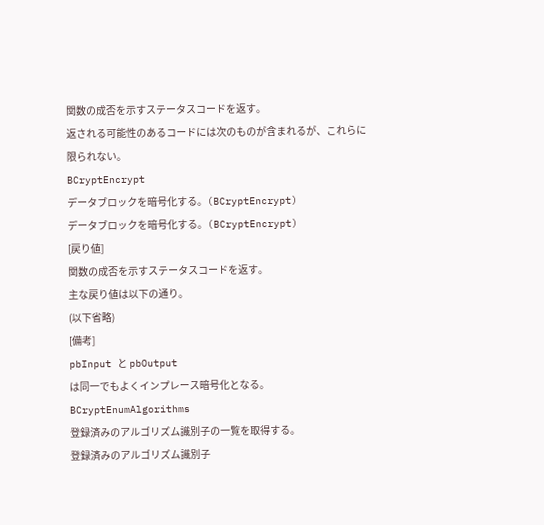関数の成否を示すステータスコードを返す。
返される可能性のあるコードには次のものが含まれるが、これらに限られない。
BCryptEncrypt
データブロックを暗号化する。(BCryptEncrypt)
データブロックを暗号化する。(BCryptEncrypt)
[戻り値]
関数の成否を示すステータスコードを返す。
主な戻り値は以下の通り。
(以下省略)
[備考]
pbInput と pbOutput
は同一でもよくインプレース暗号化となる。
BCryptEnumAlgorithms
登録済みのアルゴリズム識別子の一覧を取得する。
登録済みのアルゴリズム識別子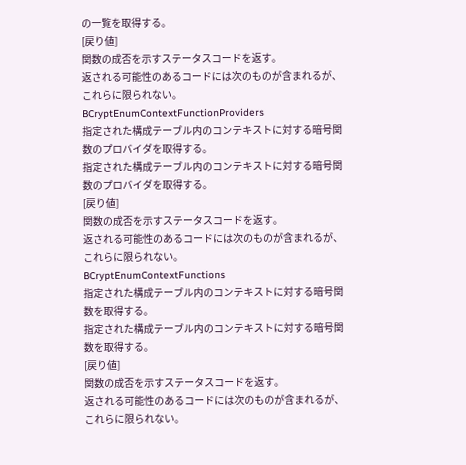の一覧を取得する。
[戻り値]
関数の成否を示すステータスコードを返す。
返される可能性のあるコードには次のものが含まれるが、これらに限られない。
BCryptEnumContextFunctionProviders
指定された構成テーブル内のコンテキストに対する暗号関数のプロバイダを取得する。
指定された構成テーブル内のコンテキストに対する暗号関数のプロバイダを取得する。
[戻り値]
関数の成否を示すステータスコードを返す。
返される可能性のあるコードには次のものが含まれるが、これらに限られない。
BCryptEnumContextFunctions
指定された構成テーブル内のコンテキストに対する暗号関数を取得する。
指定された構成テーブル内のコンテキストに対する暗号関数を取得する。
[戻り値]
関数の成否を示すステータスコードを返す。
返される可能性のあるコードには次のものが含まれるが、これらに限られない。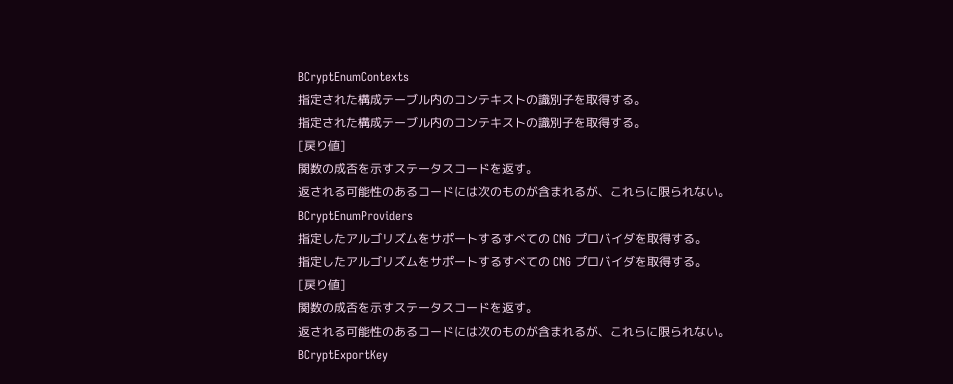BCryptEnumContexts
指定された構成テーブル内のコンテキストの識別子を取得する。
指定された構成テーブル内のコンテキストの識別子を取得する。
[戻り値]
関数の成否を示すステータスコードを返す。
返される可能性のあるコードには次のものが含まれるが、これらに限られない。
BCryptEnumProviders
指定したアルゴリズムをサポートするすべての CNG プロバイダを取得する。
指定したアルゴリズムをサポートするすべての CNG プロバイダを取得する。
[戻り値]
関数の成否を示すステータスコードを返す。
返される可能性のあるコードには次のものが含まれるが、これらに限られない。
BCryptExportKey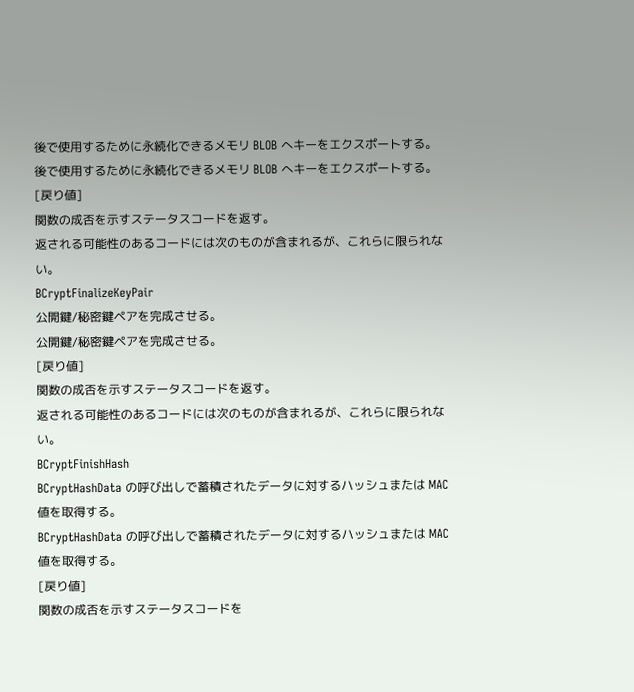後で使用するために永続化できるメモリ BLOB へキーをエクスポートする。
後で使用するために永続化できるメモリ BLOB へキーをエクスポートする。
[戻り値]
関数の成否を示すステータスコードを返す。
返される可能性のあるコードには次のものが含まれるが、これらに限られない。
BCryptFinalizeKeyPair
公開鍵/秘密鍵ペアを完成させる。
公開鍵/秘密鍵ペアを完成させる。
[戻り値]
関数の成否を示すステータスコードを返す。
返される可能性のあるコードには次のものが含まれるが、これらに限られない。
BCryptFinishHash
BCryptHashData の呼び出しで蓄積されたデータに対するハッシュまたは MAC 値を取得する。
BCryptHashData の呼び出しで蓄積されたデータに対するハッシュまたは MAC 値を取得する。
[戻り値]
関数の成否を示すステータスコードを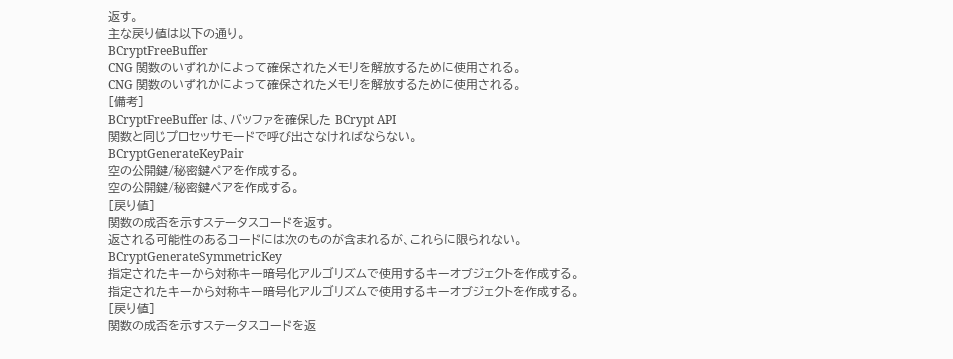返す。
主な戻り値は以下の通り。
BCryptFreeBuffer
CNG 関数のいずれかによって確保されたメモリを解放するために使用される。
CNG 関数のいずれかによって確保されたメモリを解放するために使用される。
[備考]
BCryptFreeBuffer は、バッファを確保した BCrypt API
関数と同じプロセッサモードで呼び出さなければならない。
BCryptGenerateKeyPair
空の公開鍵/秘密鍵ペアを作成する。
空の公開鍵/秘密鍵ペアを作成する。
[戻り値]
関数の成否を示すステータスコードを返す。
返される可能性のあるコードには次のものが含まれるが、これらに限られない。
BCryptGenerateSymmetricKey
指定されたキーから対称キー暗号化アルゴリズムで使用するキーオブジェクトを作成する。
指定されたキーから対称キー暗号化アルゴリズムで使用するキーオブジェクトを作成する。
[戻り値]
関数の成否を示すステータスコードを返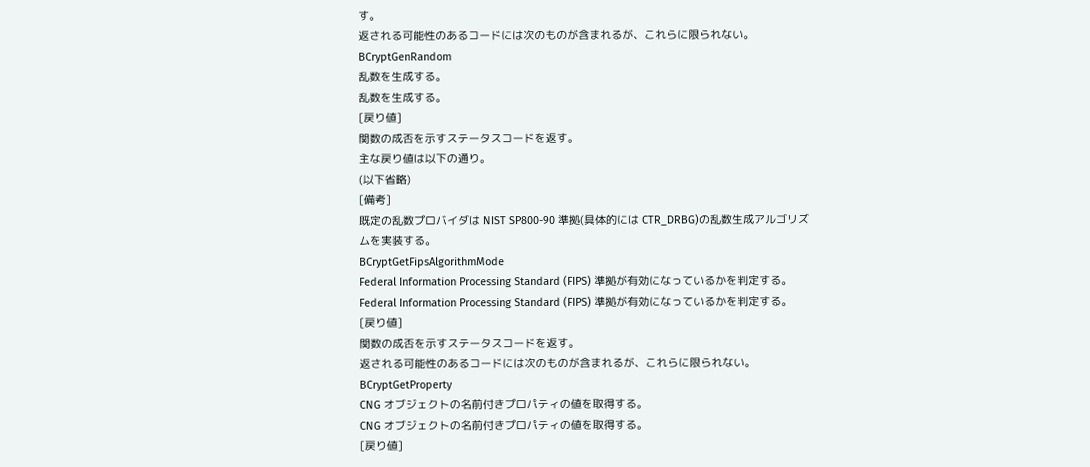す。
返される可能性のあるコードには次のものが含まれるが、これらに限られない。
BCryptGenRandom
乱数を生成する。
乱数を生成する。
[戻り値]
関数の成否を示すステータスコードを返す。
主な戻り値は以下の通り。
(以下省略)
[備考]
既定の乱数プロバイダは NIST SP800-90 準拠(具体的には CTR_DRBG)の乱数生成アルゴリズムを実装する。
BCryptGetFipsAlgorithmMode
Federal Information Processing Standard (FIPS) 準拠が有効になっているかを判定する。
Federal Information Processing Standard (FIPS) 準拠が有効になっているかを判定する。
[戻り値]
関数の成否を示すステータスコードを返す。
返される可能性のあるコードには次のものが含まれるが、これらに限られない。
BCryptGetProperty
CNG オブジェクトの名前付きプロパティの値を取得する。
CNG オブジェクトの名前付きプロパティの値を取得する。
[戻り値]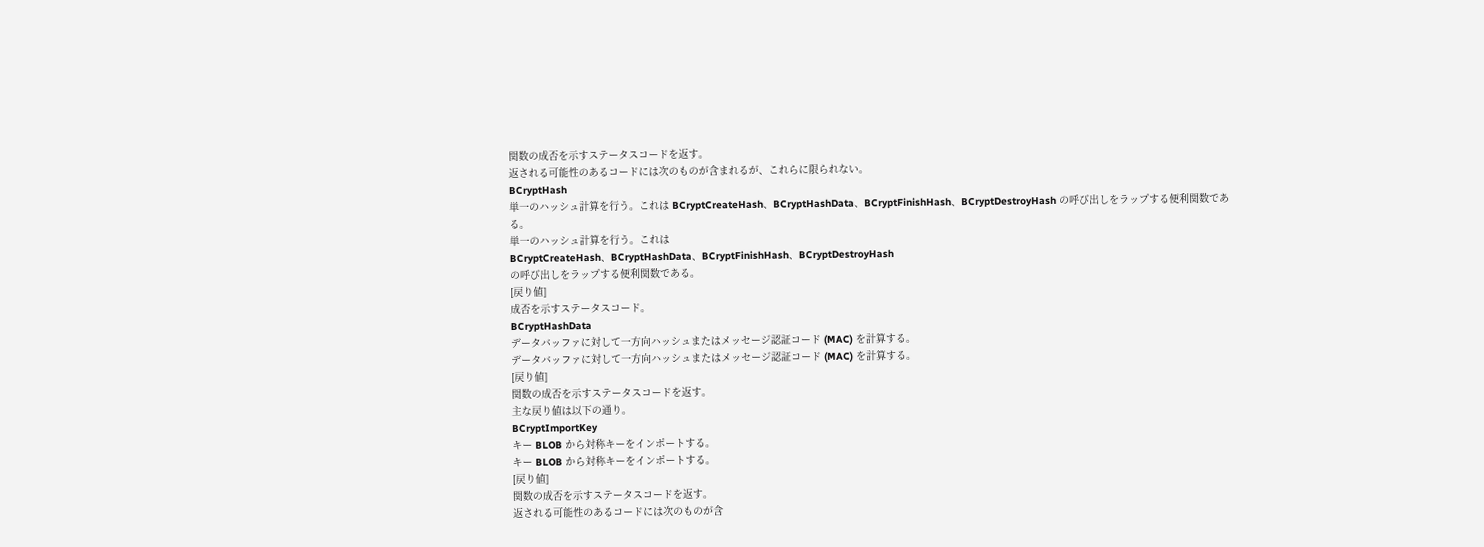関数の成否を示すステータスコードを返す。
返される可能性のあるコードには次のものが含まれるが、これらに限られない。
BCryptHash
単一のハッシュ計算を行う。これは BCryptCreateHash、BCryptHashData、BCryptFinishHash、BCryptDestroyHash の呼び出しをラップする便利関数である。
単一のハッシュ計算を行う。これは
BCryptCreateHash、BCryptHashData、BCryptFinishHash、BCryptDestroyHash
の呼び出しをラップする便利関数である。
[戻り値]
成否を示すステータスコード。
BCryptHashData
データバッファに対して一方向ハッシュまたはメッセージ認証コード (MAC) を計算する。
データバッファに対して一方向ハッシュまたはメッセージ認証コード (MAC) を計算する。
[戻り値]
関数の成否を示すステータスコードを返す。
主な戻り値は以下の通り。
BCryptImportKey
キー BLOB から対称キーをインポートする。
キー BLOB から対称キーをインポートする。
[戻り値]
関数の成否を示すステータスコードを返す。
返される可能性のあるコードには次のものが含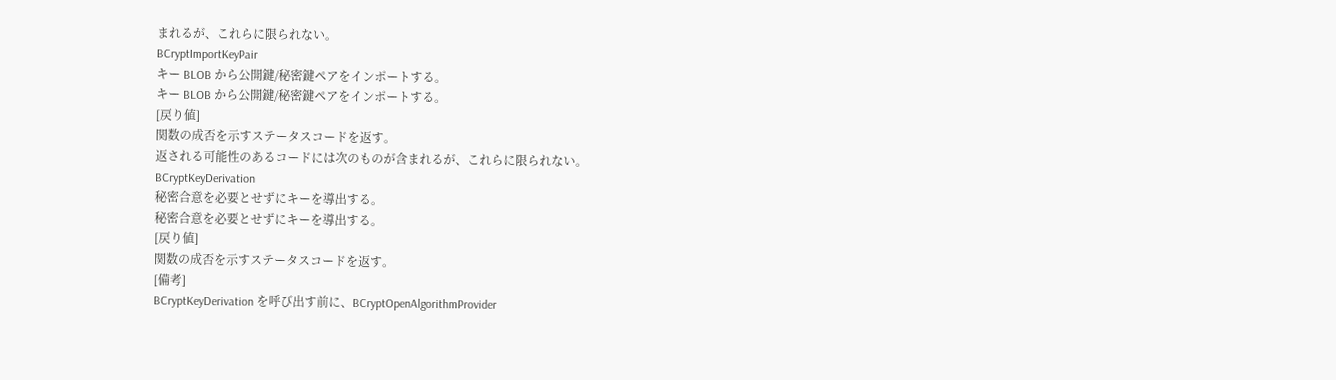まれるが、これらに限られない。
BCryptImportKeyPair
キー BLOB から公開鍵/秘密鍵ペアをインポートする。
キー BLOB から公開鍵/秘密鍵ペアをインポートする。
[戻り値]
関数の成否を示すステータスコードを返す。
返される可能性のあるコードには次のものが含まれるが、これらに限られない。
BCryptKeyDerivation
秘密合意を必要とせずにキーを導出する。
秘密合意を必要とせずにキーを導出する。
[戻り値]
関数の成否を示すステータスコードを返す。
[備考]
BCryptKeyDerivation を呼び出す前に、BCryptOpenAlgorithmProvider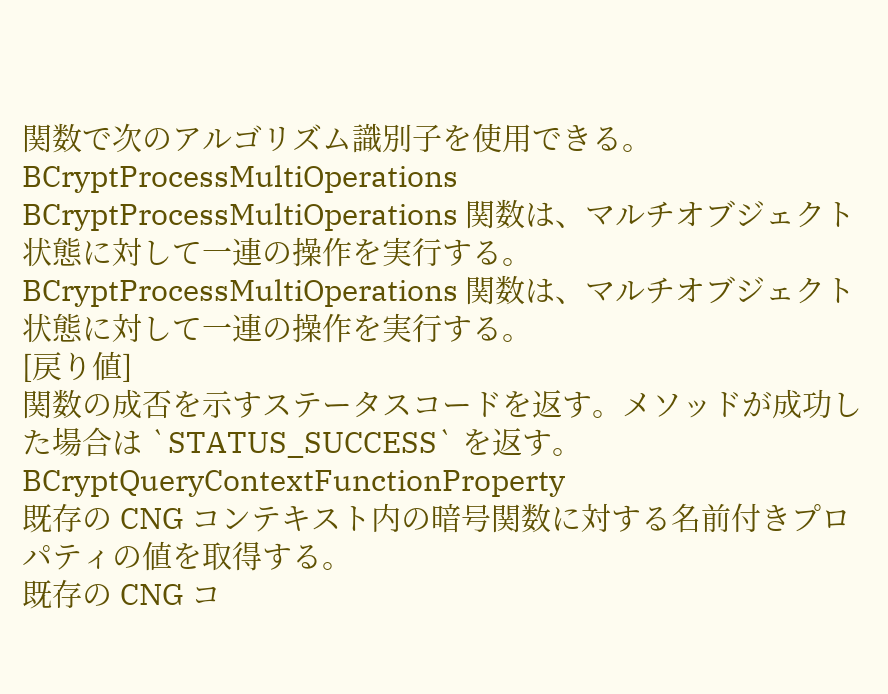関数で次のアルゴリズム識別子を使用できる。
BCryptProcessMultiOperations
BCryptProcessMultiOperations 関数は、マルチオブジェクト状態に対して一連の操作を実行する。
BCryptProcessMultiOperations 関数は、マルチオブジェクト状態に対して一連の操作を実行する。
[戻り値]
関数の成否を示すステータスコードを返す。メソッドが成功した場合は `STATUS_SUCCESS` を返す。
BCryptQueryContextFunctionProperty
既存の CNG コンテキスト内の暗号関数に対する名前付きプロパティの値を取得する。
既存の CNG コ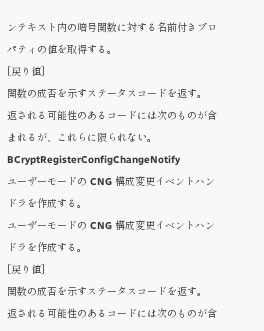ンテキスト内の暗号関数に対する名前付きプロパティの値を取得する。
[戻り値]
関数の成否を示すステータスコードを返す。
返される可能性のあるコードには次のものが含まれるが、これらに限られない。
BCryptRegisterConfigChangeNotify
ユーザーモードの CNG 構成変更イベントハンドラを作成する。
ユーザーモードの CNG 構成変更イベントハンドラを作成する。
[戻り値]
関数の成否を示すステータスコードを返す。
返される可能性のあるコードには次のものが含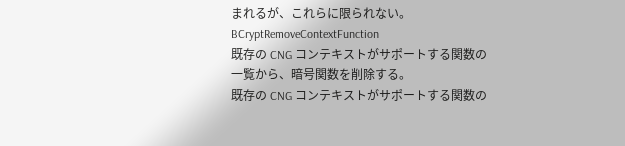まれるが、これらに限られない。
BCryptRemoveContextFunction
既存の CNG コンテキストがサポートする関数の一覧から、暗号関数を削除する。
既存の CNG コンテキストがサポートする関数の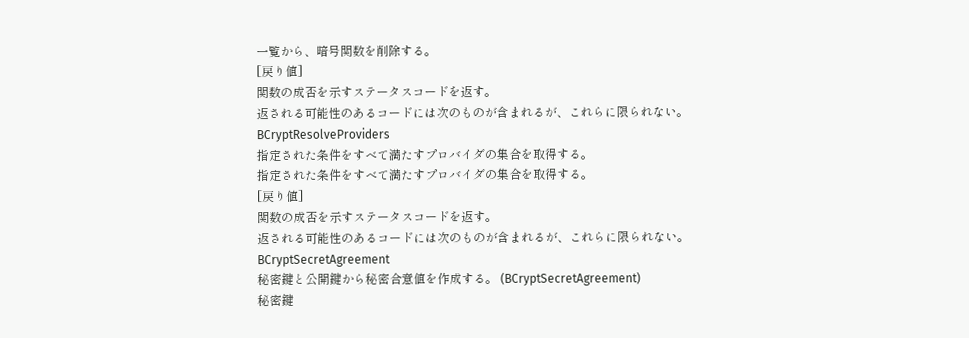一覧から、暗号関数を削除する。
[戻り値]
関数の成否を示すステータスコードを返す。
返される可能性のあるコードには次のものが含まれるが、これらに限られない。
BCryptResolveProviders
指定された条件をすべて満たすプロバイダの集合を取得する。
指定された条件をすべて満たすプロバイダの集合を取得する。
[戻り値]
関数の成否を示すステータスコードを返す。
返される可能性のあるコードには次のものが含まれるが、これらに限られない。
BCryptSecretAgreement
秘密鍵と公開鍵から秘密合意値を作成する。 (BCryptSecretAgreement)
秘密鍵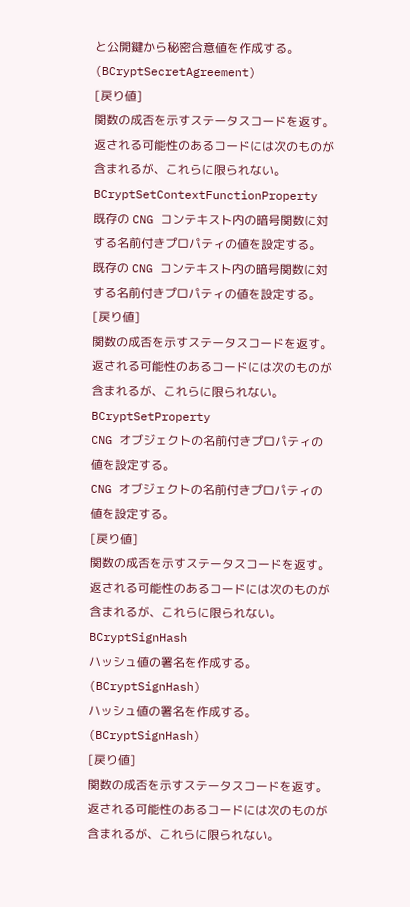と公開鍵から秘密合意値を作成する。 (BCryptSecretAgreement)
[戻り値]
関数の成否を示すステータスコードを返す。
返される可能性のあるコードには次のものが含まれるが、これらに限られない。
BCryptSetContextFunctionProperty
既存の CNG コンテキスト内の暗号関数に対する名前付きプロパティの値を設定する。
既存の CNG コンテキスト内の暗号関数に対する名前付きプロパティの値を設定する。
[戻り値]
関数の成否を示すステータスコードを返す。
返される可能性のあるコードには次のものが含まれるが、これらに限られない。
BCryptSetProperty
CNG オブジェクトの名前付きプロパティの値を設定する。
CNG オブジェクトの名前付きプロパティの値を設定する。
[戻り値]
関数の成否を示すステータスコードを返す。
返される可能性のあるコードには次のものが含まれるが、これらに限られない。
BCryptSignHash
ハッシュ値の署名を作成する。 (BCryptSignHash)
ハッシュ値の署名を作成する。 (BCryptSignHash)
[戻り値]
関数の成否を示すステータスコードを返す。
返される可能性のあるコードには次のものが含まれるが、これらに限られない。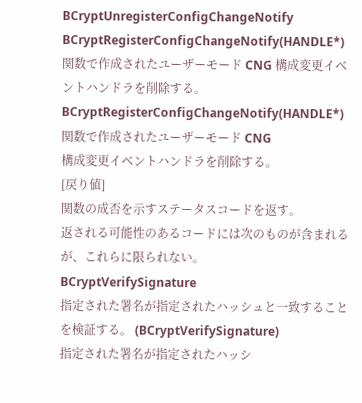BCryptUnregisterConfigChangeNotify
BCryptRegisterConfigChangeNotify(HANDLE*) 関数で作成されたユーザーモード CNG 構成変更イベントハンドラを削除する。
BCryptRegisterConfigChangeNotify(HANDLE*) 関数で作成されたユーザーモード CNG
構成変更イベントハンドラを削除する。
[戻り値]
関数の成否を示すステータスコードを返す。
返される可能性のあるコードには次のものが含まれるが、これらに限られない。
BCryptVerifySignature
指定された署名が指定されたハッシュと一致することを検証する。 (BCryptVerifySignature)
指定された署名が指定されたハッシ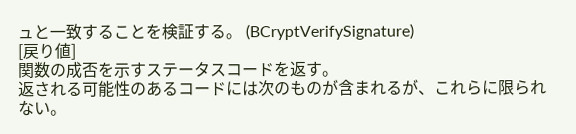ュと一致することを検証する。 (BCryptVerifySignature)
[戻り値]
関数の成否を示すステータスコードを返す。
返される可能性のあるコードには次のものが含まれるが、これらに限られない。